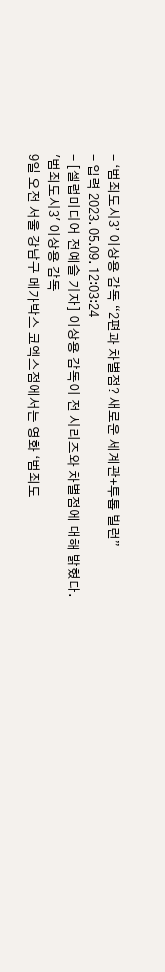- ‘범죄도시3’ 이상용 감독 “2편과 차별점? 새로운 세계관+투톱 빌런”
- 입력 2023. 05.09. 12:03:24
- [셀럽미디어 전예슬 기자] 이상용 감독이 전 시리즈와 차별점에 대해 밝혔다.
'범죄도시3' 이상용 감독
9일 오전 서울 강남구 메가박스 코엑스점에서는 영화 ‘범죄도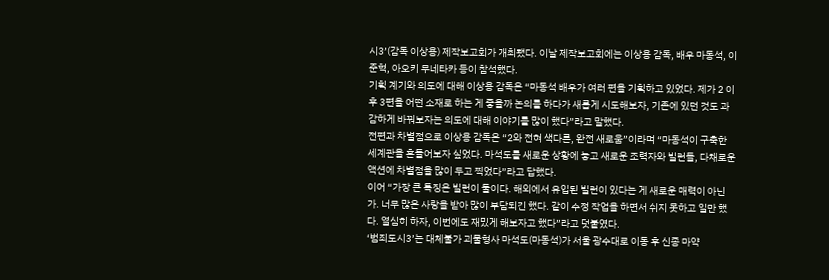시3’(감독 이상용) 제작보고회가 개최됐다. 이날 제작보고회에는 이상용 감독, 배우 마동석, 이준혁, 아오키 무네타카 등이 참석했다.
기획 계기와 의도에 대해 이상용 감독은 “마동석 배우가 여러 편을 기획하고 있었다. 제가 2 이후 3편을 어떤 소재로 하는 게 좋을까 논의를 하다가 새롭게 시도해보자, 기존에 있던 것도 과감하게 바꿔보자는 의도에 대해 이야기를 많이 했다”라고 말했다.
전편과 차별점으로 이상용 감독은 “2와 전혀 색다른, 완전 새로움”이라며 “마동석이 구축한 세계관을 흔들어보자 싶었다. 마석도를 새로운 상황에 놓고 새로운 조력자와 빌런들, 다채로운 액션에 차별점을 많이 두고 찍었다”라고 답했다.
이어 “가장 큰 특징은 빌런이 둘이다. 해외에서 유입된 빌런이 있다는 게 새로운 매력이 아닌가. 너무 많은 사랑을 받아 많이 부담되긴 했다. 같이 수정 작업을 하면서 쉬지 못하고 일만 했다. 열심히 하자, 이번에도 재밌게 해보자고 했다”라고 덧붙였다.
‘범죄도시3’는 대체불가 괴물형사 마석도(마동석)가 서울 광수대로 이동 후 신종 마약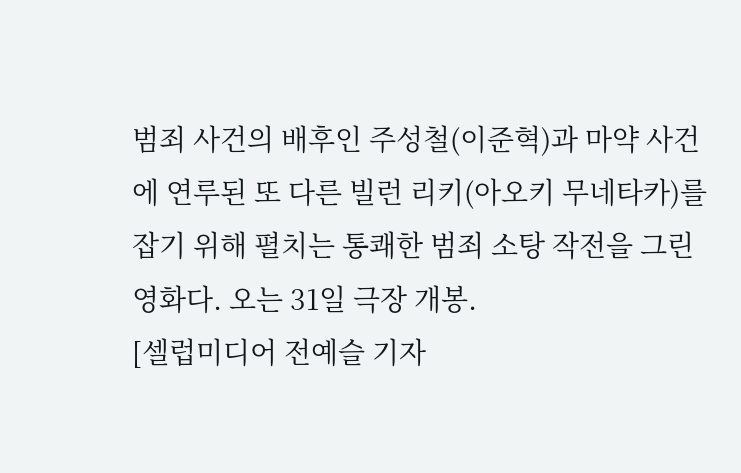범죄 사건의 배후인 주성철(이준혁)과 마약 사건에 연루된 또 다른 빌런 리키(아오키 무네타카)를 잡기 위해 펼치는 통쾌한 범죄 소탕 작전을 그린 영화다. 오는 31일 극장 개봉.
[셀럽미디어 전예슬 기자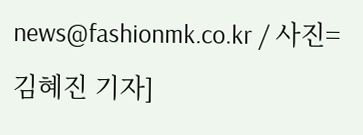news@fashionmk.co.kr / 사진=김혜진 기자]